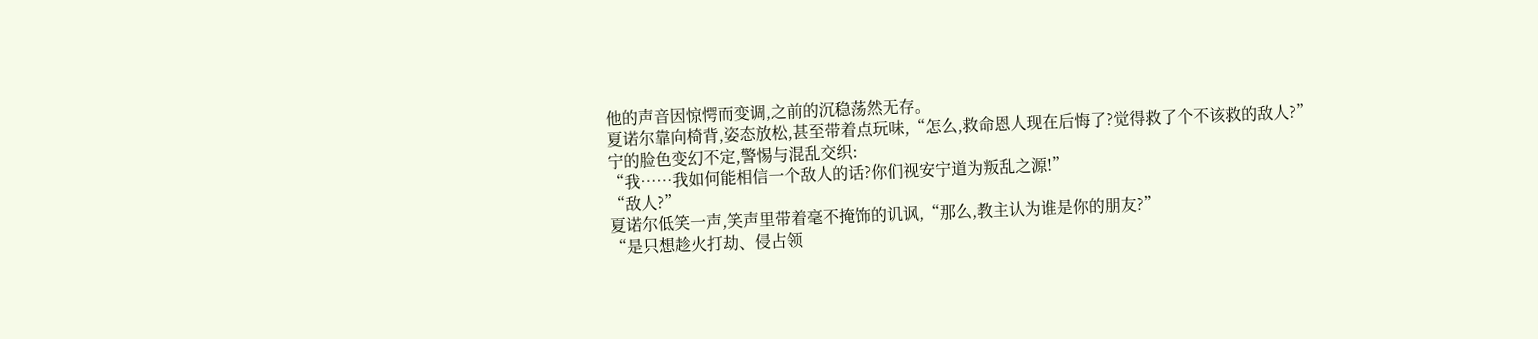他的声音因惊愕而变调,之前的沉稳荡然无存。
夏诺尔靠向椅背,姿态放松,甚至带着点玩味,“怎么,救命恩人现在后悔了?觉得救了个不该救的敌人?”
宁的脸色变幻不定,警惕与混乱交织:
“我……我如何能相信一个敌人的话?你们视安宁道为叛乱之源!”
“敌人?”
夏诺尔低笑一声,笑声里带着毫不掩饰的讥讽,“那么,教主认为谁是你的朋友?”
“是只想趁火打劫、侵占领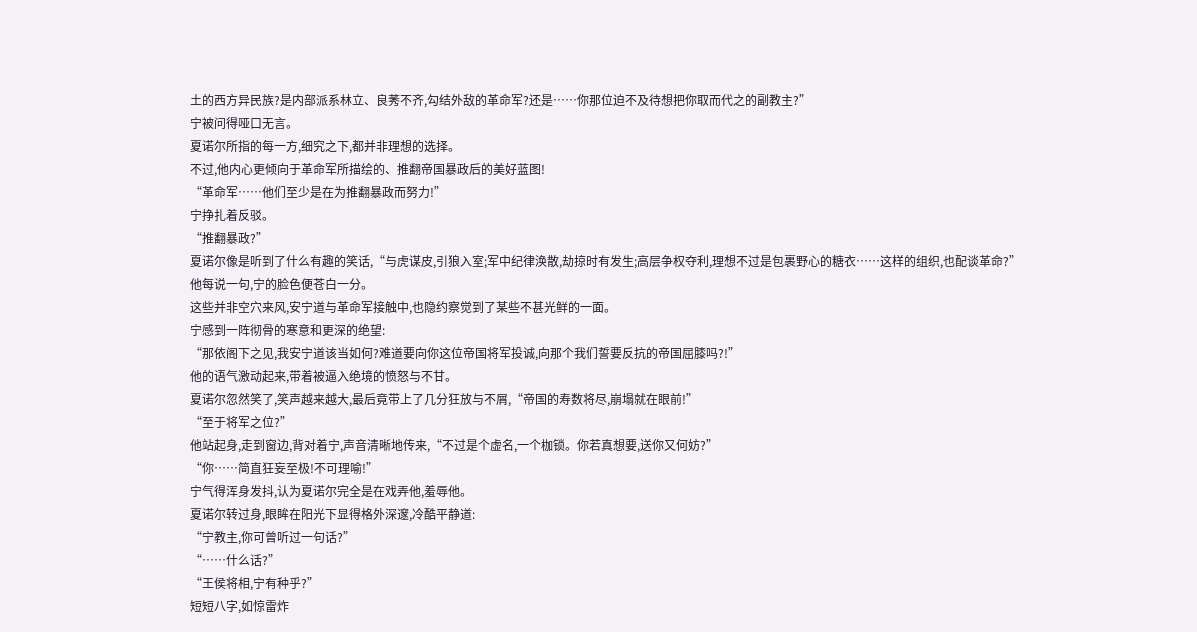土的西方异民族?是内部派系林立、良莠不齐,勾结外敌的革命军?还是……你那位迫不及待想把你取而代之的副教主?”
宁被问得哑口无言。
夏诺尔所指的每一方,细究之下,都并非理想的选择。
不过,他内心更倾向于革命军所描绘的、推翻帝国暴政后的美好蓝图!
“革命军……他们至少是在为推翻暴政而努力!”
宁挣扎着反驳。
“推翻暴政?”
夏诺尔像是听到了什么有趣的笑话,“与虎谋皮,引狼入室;军中纪律涣散,劫掠时有发生;高层争权夺利,理想不过是包裹野心的糖衣……这样的组织,也配谈革命?”
他每说一句,宁的脸色便苍白一分。
这些并非空穴来风,安宁道与革命军接触中,也隐约察觉到了某些不甚光鲜的一面。
宁感到一阵彻骨的寒意和更深的绝望:
“那依阁下之见,我安宁道该当如何?难道要向你这位帝国将军投诚,向那个我们誓要反抗的帝国屈膝吗?!”
他的语气激动起来,带着被逼入绝境的愤怒与不甘。
夏诺尔忽然笑了,笑声越来越大,最后竟带上了几分狂放与不屑,“帝国的寿数将尽,崩塌就在眼前!”
“至于将军之位?”
他站起身,走到窗边,背对着宁,声音清晰地传来,“不过是个虚名,一个枷锁。你若真想要,送你又何妨?”
“你……简直狂妄至极!不可理喻!”
宁气得浑身发抖,认为夏诺尔完全是在戏弄他,羞辱他。
夏诺尔转过身,眼眸在阳光下显得格外深邃,冷酷平静道:
“宁教主,你可曾听过一句话?”
“……什么话?”
“王侯将相,宁有种乎?”
短短八字,如惊雷炸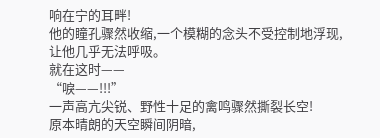响在宁的耳畔!
他的瞳孔骤然收缩,一个模糊的念头不受控制地浮现,让他几乎无法呼吸。
就在这时——
“唳——!!!”
一声高亢尖锐、野性十足的禽鸣骤然撕裂长空!
原本晴朗的天空瞬间阴暗,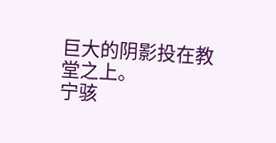巨大的阴影投在教堂之上。
宁骇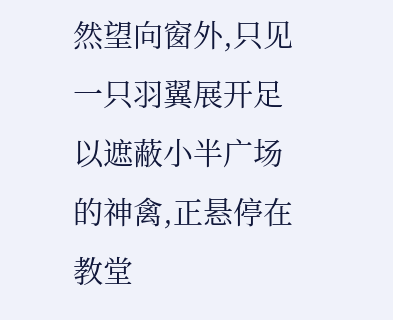然望向窗外,只见一只羽翼展开足以遮蔽小半广场的神禽,正悬停在教堂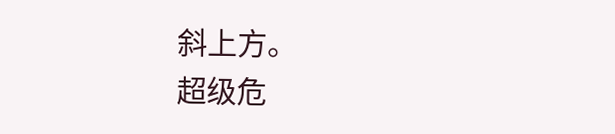斜上方。
超级危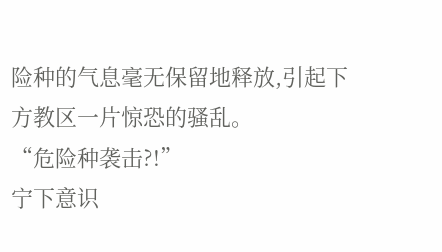险种的气息毫无保留地释放,引起下方教区一片惊恐的骚乱。
“危险种袭击?!”
宁下意识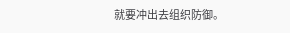就要冲出去组织防御。